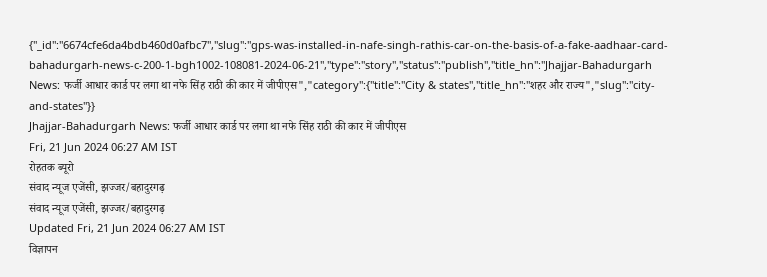{"_id":"6674cfe6da4bdb460d0afbc7","slug":"gps-was-installed-in-nafe-singh-rathis-car-on-the-basis-of-a-fake-aadhaar-card-bahadurgarh-news-c-200-1-bgh1002-108081-2024-06-21","type":"story","status":"publish","title_hn":"Jhajjar-Bahadurgarh News: फर्जी आधार कार्ड पर लगा था नफे सिंह राठी की कार में जीपीएस","category":{"title":"City & states","title_hn":"शहर और राज्य","slug":"city-and-states"}}
Jhajjar-Bahadurgarh News: फर्जी आधार कार्ड पर लगा था नफे सिंह राठी की कार में जीपीएस
Fri, 21 Jun 2024 06:27 AM IST
रोहतक ब्यूरो
संवाद न्यूज एजेंसी, झज्जर/बहादुरगढ़
संवाद न्यूज एजेंसी, झज्जर/बहादुरगढ़
Updated Fri, 21 Jun 2024 06:27 AM IST
विज्ञापन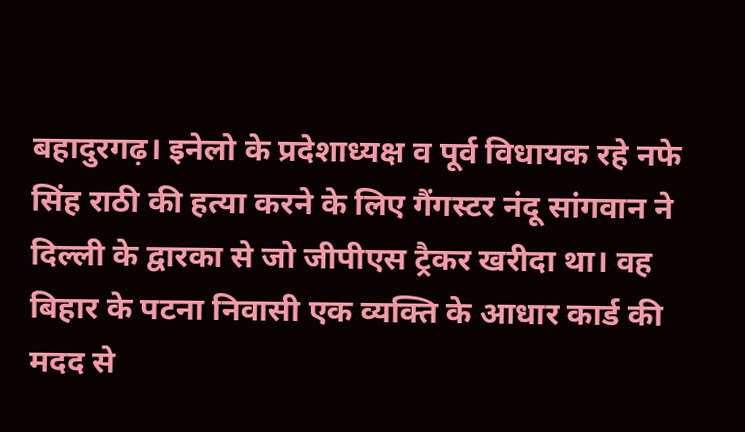बहादुरगढ़। इनेलो के प्रदेशाध्यक्ष व पूर्व विधायक रहे नफे सिंह राठी की हत्या करने के लिए गैंगस्टर नंदू सांगवान ने दिल्ली के द्वारका से जो जीपीएस ट्रैकर खरीदा था। वह बिहार के पटना निवासी एक व्यक्ति के आधार कार्ड की मदद से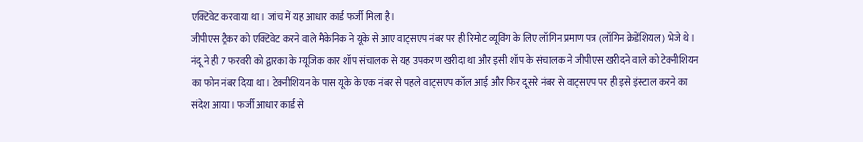एक्टिवेट करवाया था। जांच में यह आधार कार्ड फर्जी मिला है।
जीपीएस ट्रैकर को एक्टिवेट करने वाले मैकेनिक ने यूके से आए वाट्सएप नंबर पर ही रिमोट व्यूविंग के लिए लॉगिन प्रमाण पत्र (लॉगिन क्रेडेंशियल) भेजे थे। नंदू ने ही 7 फरवरी को द्वारका के म्यूजिक कार शॉप संचालक से यह उपकरण खरीदा था और इसी शॉप के संचालक ने जीपीएस खरीदने वाले को टेक्नीशियन का फोन नंबर दिया था। टेक्नीशियन के पास यूके के एक नंबर से पहले वाट्सएप कॉल आई और फिर दूसरे नंबर से वाट्सएप पर ही इसे इंस्टाल करने का संदेश आया। फर्जी आधार कार्ड से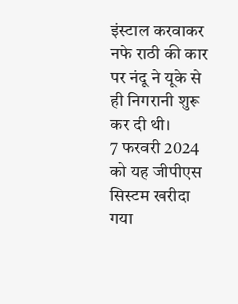इंस्टाल करवाकर नफे राठी की कार पर नंदू ने यूके से ही निगरानी शुरू कर दी थी।
7 फरवरी 2024 को यह जीपीएस सिस्टम खरीदा गया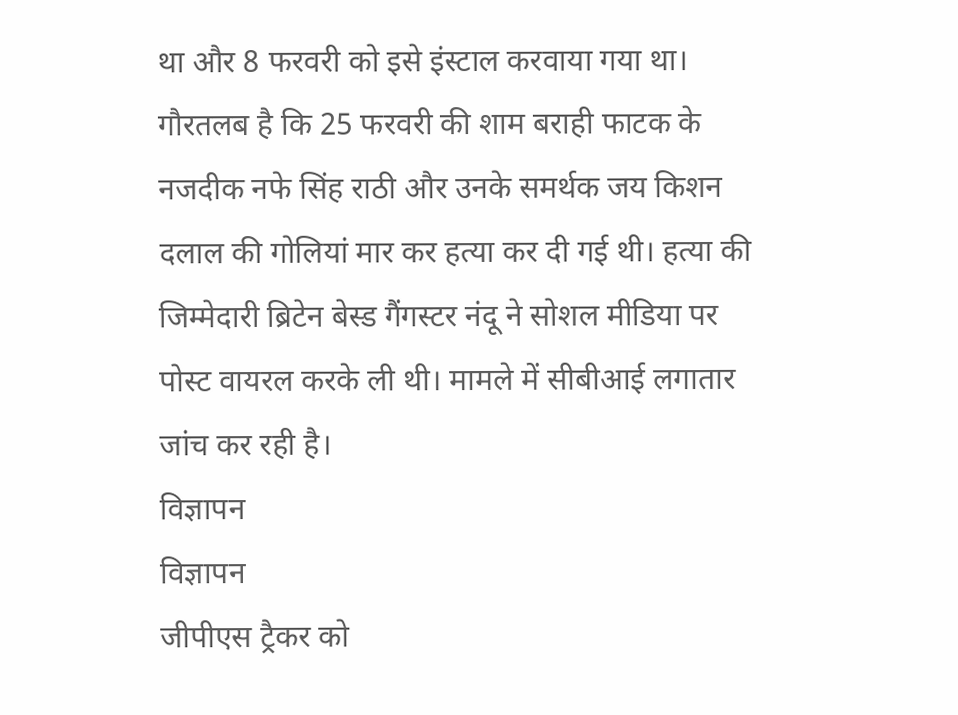था और 8 फरवरी को इसे इंस्टाल करवाया गया था। गौरतलब है कि 25 फरवरी की शाम बराही फाटक के नजदीक नफे सिंह राठी और उनके समर्थक जय किशन दलाल की गोलियां मार कर हत्या कर दी गई थी। हत्या की जिम्मेदारी ब्रिटेन बेस्ड गैंगस्टर नंदू ने सोशल मीडिया पर पोस्ट वायरल करके ली थी। मामले में सीबीआई लगातार जांच कर रही है।
विज्ञापन
विज्ञापन
जीपीएस ट्रैकर को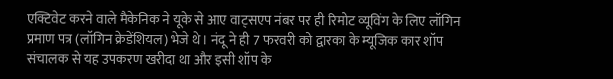एक्टिवेट करने वाले मैकेनिक ने यूके से आए वाट्सएप नंबर पर ही रिमोट व्यूविंग के लिए लॉगिन प्रमाण पत्र (लॉगिन क्रेडेंशियल) भेजे थे। नंदू ने ही 7 फरवरी को द्वारका के म्यूजिक कार शॉप संचालक से यह उपकरण खरीदा था और इसी शॉप के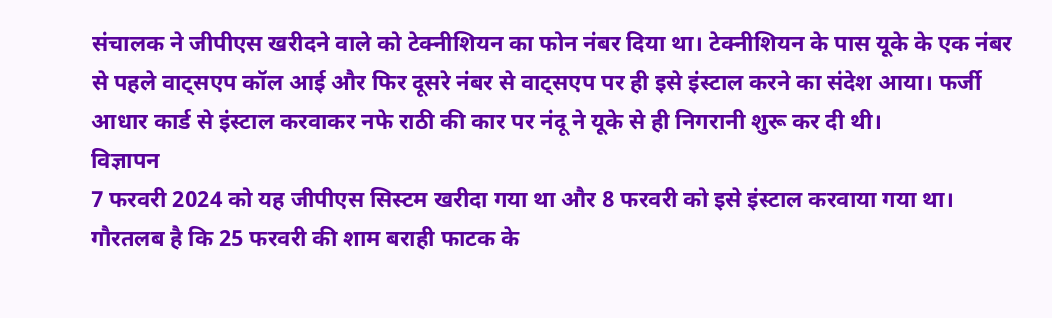संचालक ने जीपीएस खरीदने वाले को टेक्नीशियन का फोन नंबर दिया था। टेक्नीशियन के पास यूके के एक नंबर से पहले वाट्सएप कॉल आई और फिर दूसरे नंबर से वाट्सएप पर ही इसे इंस्टाल करने का संदेश आया। फर्जी आधार कार्ड से इंस्टाल करवाकर नफे राठी की कार पर नंदू ने यूके से ही निगरानी शुरू कर दी थी।
विज्ञापन
7 फरवरी 2024 को यह जीपीएस सिस्टम खरीदा गया था और 8 फरवरी को इसे इंस्टाल करवाया गया था। गौरतलब है कि 25 फरवरी की शाम बराही फाटक के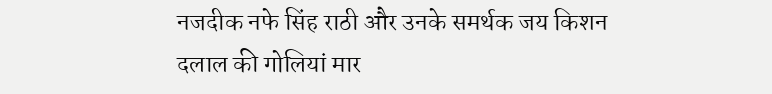नजदीक नफे सिंह राठी और उनके समर्थक जय किशन दलाल की गोलियां मार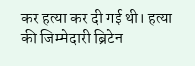कर हत्या कर दी गई थी। हत्या की जिम्मेदारी ब्रिटेन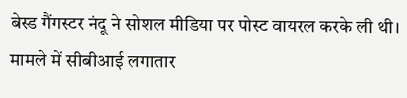बेस्ड गैंगस्टर नंदू ने सोशल मीडिया पर पोस्ट वायरल करके ली थी। मामले में सीबीआई लगातार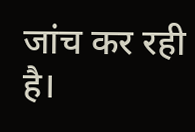जांच कर रही है।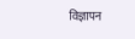विज्ञापन